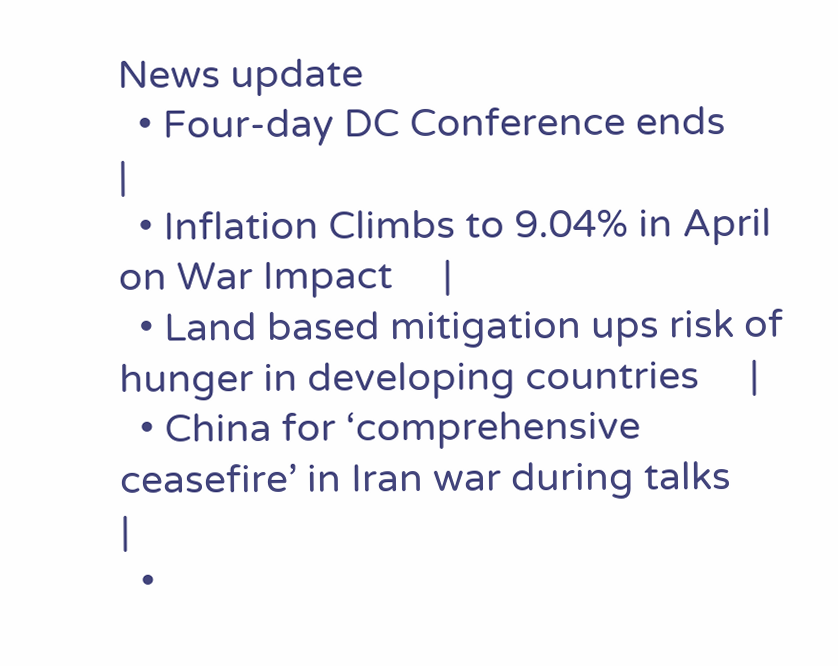News update
  • Four-day DC Conference ends     |
  • Inflation Climbs to 9.04% in April on War Impact     |
  • Land based mitigation ups risk of hunger in developing countries     |
  • China for ‘comprehensive ceasefire’ in Iran war during talks     |
  •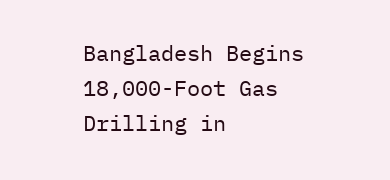Bangladesh Begins 18,000-Foot Gas Drilling in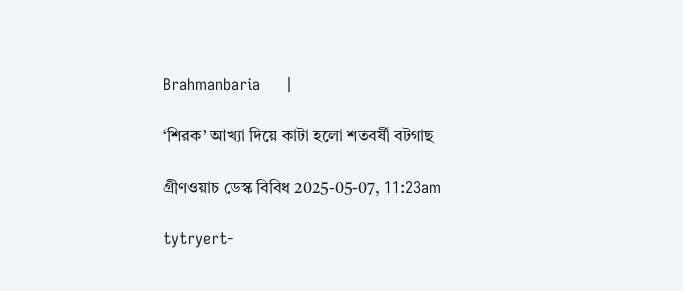Brahmanbaria     |

‘শিরক’ আখ্যা দিয়ে কাটা হলো শতবর্ষী বটগাছ

গ্রীণওয়াচ ডেস্ক বিবিধ 2025-05-07, 11:23am

tytryert-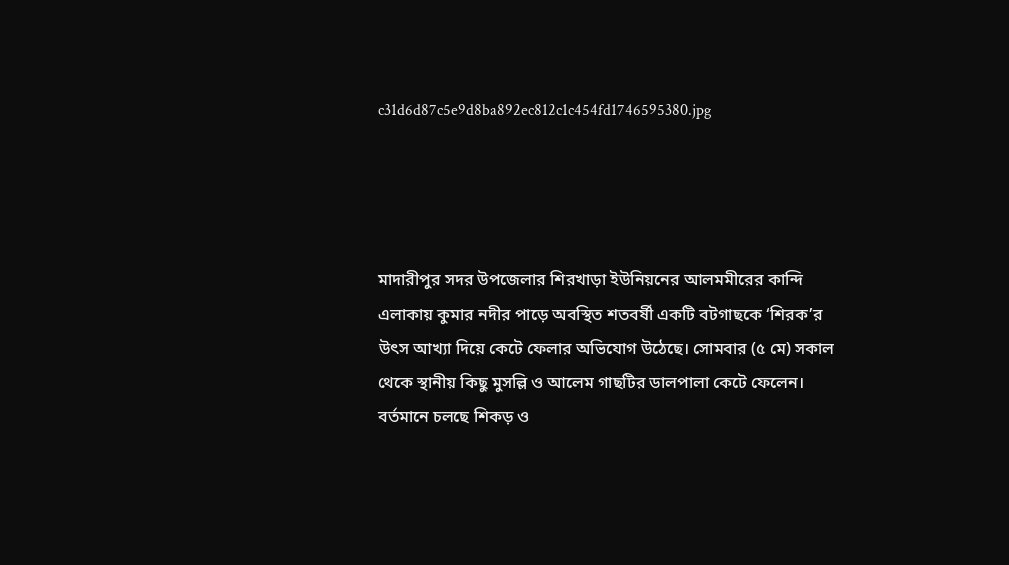c31d6d87c5e9d8ba892ec812c1c454fd1746595380.jpg




মাদারীপুর সদর উপজেলার শিরখাড়া ইউনিয়নের আলমমীরের কান্দি এলাকায় কুমার নদীর পাড়ে অবস্থিত শতবর্ষী একটি বটগাছকে ‘শিরক’র উৎস আখ্যা দিয়ে কেটে ফেলার অভিযোগ উঠেছে। সোমবার (৫ মে) সকাল থেকে স্থানীয় কিছু মুসল্লি ও আলেম গাছটির ডালপালা কেটে ফেলেন। বর্তমানে চলছে শিকড় ও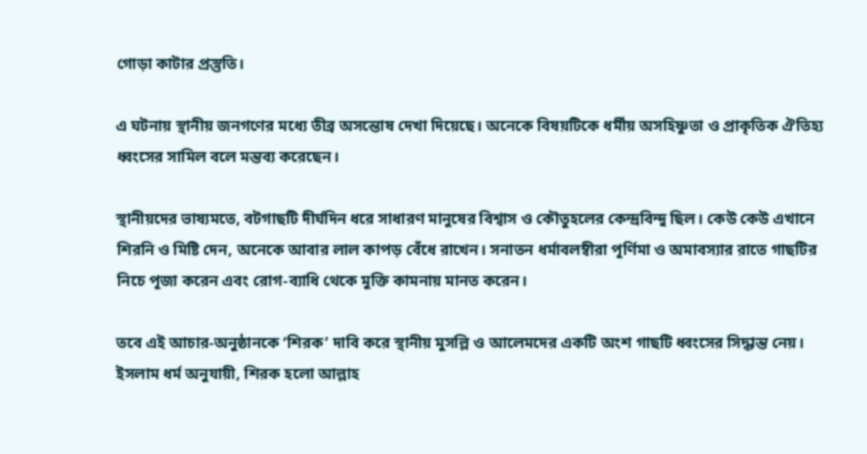গোড়া কাটার প্রস্তুতি।

এ ঘটনায় স্থানীয় জনগণের মধ্যে তীব্র অসন্তোষ দেখা দিয়েছে। অনেকে বিষয়টিকে ধর্মীয় অসহিষ্ণুতা ও প্রাকৃতিক ঐতিহ্য ধ্বংসের সামিল বলে মন্তব্য করেছেন।

স্থানীয়দের ভাষ্যমতে, বটগাছটি দীর্ঘদিন ধরে সাধারণ মানুষের বিশ্বাস ও কৌতুহলের কেন্দ্রবিন্দু ছিল। কেউ কেউ এখানে শিরনি ও মিষ্টি দেন, অনেকে আবার লাল কাপড় বেঁধে রাখেন। সনাতন ধর্মাবলম্বীরা পূর্ণিমা ও অমাবস্যার রাতে গাছটির নিচে পূজা করেন এবং রোগ-ব্যাধি থেকে মুক্তি কামনায় মানত করেন।

তবে এই আচার-অনুষ্ঠানকে ‘শিরক’ দাবি করে স্থানীয় মুসল্লি ও আলেমদের একটি অংশ গাছটি ধ্বংসের সিদ্ধান্ত নেয়। ইসলাম ধর্ম অনুযায়ী, শিরক হলো আল্লাহ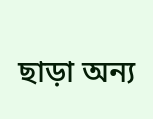ছাড়া অন্য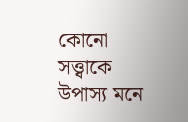কোনো সত্ত্বাকে উপাস্য মনে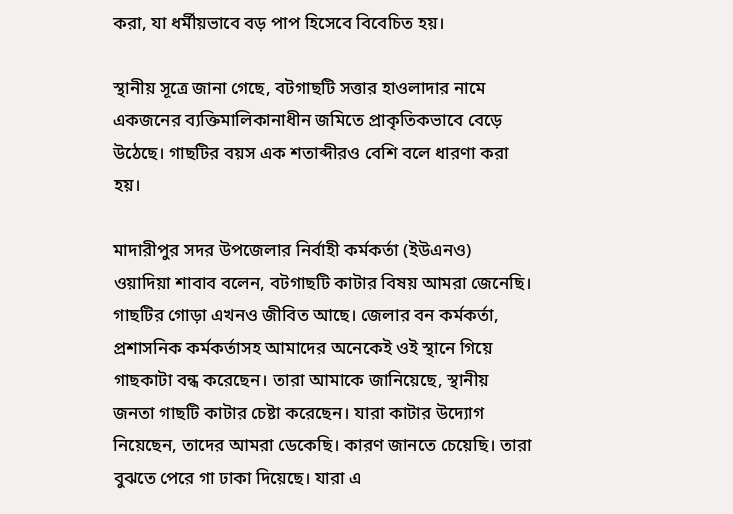করা, যা ধর্মীয়ভাবে বড় পাপ হিসেবে বিবেচিত হয়।

স্থানীয় সূত্রে জানা গেছে, বটগাছটি সত্তার হাওলাদার নামে একজনের ব্যক্তিমালিকানাধীন জমিতে প্রাকৃতিকভাবে বেড়ে উঠেছে। গাছটির বয়স এক শতাব্দীরও বেশি বলে ধারণা করা হয়।

মাদারীপুর সদর উপজেলার নির্বাহী কর্মকর্তা (ইউএনও) ওয়াদিয়া শাবাব বলেন, বটগাছটি কাটার বিষয় আমরা জেনেছি। গাছটির গোড়া এখনও জীবিত আছে। জেলার বন কর্মকর্তা, প্রশাসনিক কর্মকর্তাসহ আমাদের অনেকেই ওই স্থানে গিয়ে গাছকাটা বন্ধ করেছেন। তারা আমাকে জানিয়েছে, স্থানীয় জনতা গাছটি কাটার চেষ্টা করেছেন। যারা কাটার উদ্যোগ নিয়েছেন, তাদের আমরা ডেকেছি। কারণ জানতে চেয়েছি। তারা বুঝতে পেরে গা ঢাকা দিয়েছে। যারা এ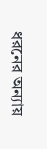ধরনের অন্যায়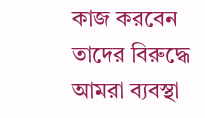কাজ করবেন তাদের বিরুদ্ধে আমরা ব্যবস্থা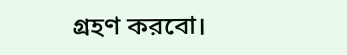গ্রহণ করবো।